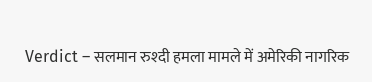Verdict – सलमान रुश्दी हमला मामले में अमेरिकी नागरिक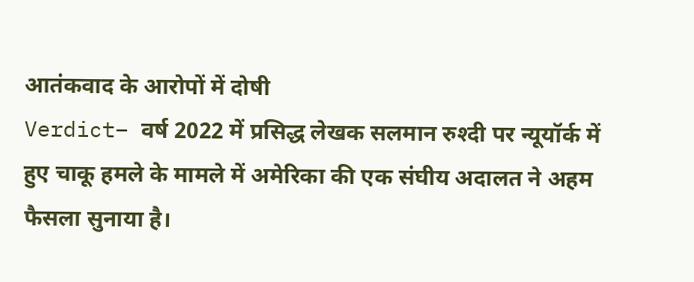आतंकवाद के आरोपों में दोषी
Verdict– वर्ष 2022 में प्रसिद्ध लेखक सलमान रुश्दी पर न्यूयॉर्क में हुए चाकू हमले के मामले में अमेरिका की एक संघीय अदालत ने अहम फैसला सुनाया है।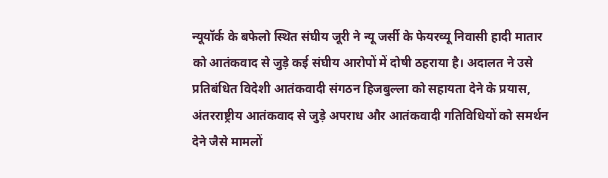न्यूयॉर्क के बफेलो स्थित संघीय जूरी ने न्यू जर्सी के फेयरव्यू निवासी हादी मातार को आतंकवाद से जुड़े कई संघीय आरोपों में दोषी ठहराया है। अदालत ने उसे प्रतिबंधित विदेशी आतंकवादी संगठन हिजबुल्ला को सहायता देने के प्रयास, अंतरराष्ट्रीय आतंकवाद से जुड़े अपराध और आतंकवादी गतिविधियों को समर्थन देने जैसे मामलों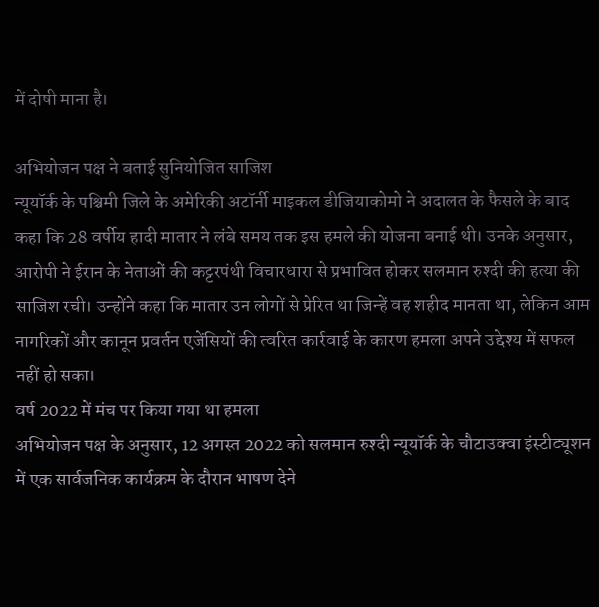में दोषी माना है।

अभियोजन पक्ष ने बताई सुनियोजित साजिश
न्यूयॉर्क के पश्चिमी जिले के अमेरिकी अटॉर्नी माइकल डीजियाकोमो ने अदालत के फैसले के बाद कहा कि 28 वर्षीय हादी मातार ने लंबे समय तक इस हमले की योजना बनाई थी। उनके अनुसार, आरोपी ने ईरान के नेताओं की कट्टरपंथी विचारधारा से प्रभावित होकर सलमान रुश्दी की हत्या की साजिश रची। उन्होंने कहा कि मातार उन लोगों से प्रेरित था जिन्हें वह शहीद मानता था, लेकिन आम नागरिकों और कानून प्रवर्तन एजेंसियों की त्वरित कार्रवाई के कारण हमला अपने उद्देश्य में सफल नहीं हो सका।
वर्ष 2022 में मंच पर किया गया था हमला
अभियोजन पक्ष के अनुसार, 12 अगस्त 2022 को सलमान रुश्दी न्यूयॉर्क के चौटाउक्वा इंस्टीट्यूशन में एक सार्वजनिक कार्यक्रम के दौरान भाषण देने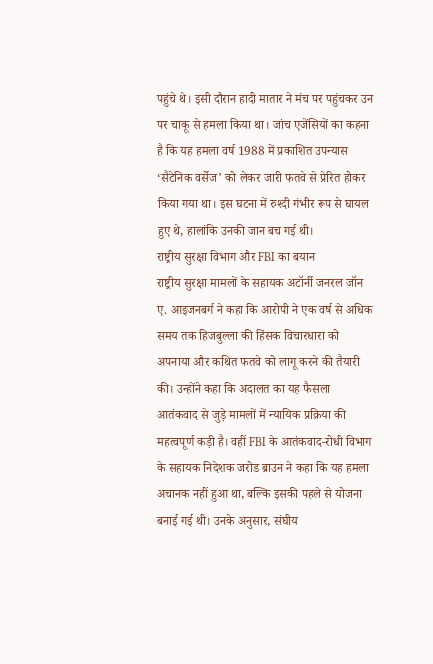पहुंचे थे। इसी दौरान हादी मातार ने मंच पर पहुंचकर उन पर चाकू से हमला किया था। जांच एजेंसियों का कहना है कि यह हमला वर्ष 1988 में प्रकाशित उपन्यास ‘सैटेनिक वर्सेज’ को लेकर जारी फतवे से प्रेरित होकर किया गया था। इस घटना में रुश्दी गंभीर रूप से घायल हुए थे, हालांकि उनकी जान बच गई थी।
राष्ट्रीय सुरक्षा विभाग और FBI का बयान
राष्ट्रीय सुरक्षा मामलों के सहायक अटॉर्नी जनरल जॉन ए. आइजनबर्ग ने कहा कि आरोपी ने एक वर्ष से अधिक समय तक हिजबुल्ला की हिंसक विचारधारा को अपनाया और कथित फतवे को लागू करने की तैयारी की। उन्होंने कहा कि अदालत का यह फैसला आतंकवाद से जुड़े मामलों में न्यायिक प्रक्रिया की महत्वपूर्ण कड़ी है। वहीं FBI के आतंकवाद-रोधी विभाग के सहायक निदेशक जरोड ब्राउन ने कहा कि यह हमला अचानक नहीं हुआ था, बल्कि इसकी पहले से योजना बनाई गई थी। उनके अनुसार, संघीय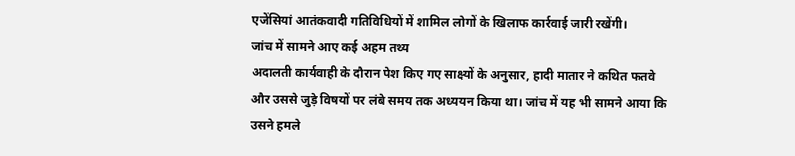एजेंसियां आतंकवादी गतिविधियों में शामिल लोगों के खिलाफ कार्रवाई जारी रखेंगी।
जांच में सामने आए कई अहम तथ्य
अदालती कार्यवाही के दौरान पेश किए गए साक्ष्यों के अनुसार, हादी मातार ने कथित फतवे और उससे जुड़े विषयों पर लंबे समय तक अध्ययन किया था। जांच में यह भी सामने आया कि उसने हमले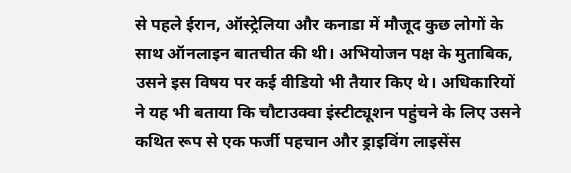से पहले ईरान, ऑस्ट्रेलिया और कनाडा में मौजूद कुछ लोगों के साथ ऑनलाइन बातचीत की थी। अभियोजन पक्ष के मुताबिक, उसने इस विषय पर कई वीडियो भी तैयार किए थे। अधिकारियों ने यह भी बताया कि चौटाउक्वा इंस्टीट्यूशन पहुंचने के लिए उसने कथित रूप से एक फर्जी पहचान और ड्राइविंग लाइसेंस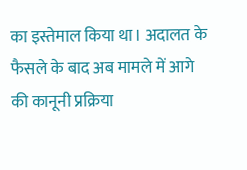का इस्तेमाल किया था। अदालत के फैसले के बाद अब मामले में आगे की कानूनी प्रक्रिया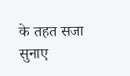के तहत सजा सुनाए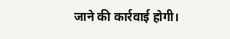जाने की कार्रवाई होगी।